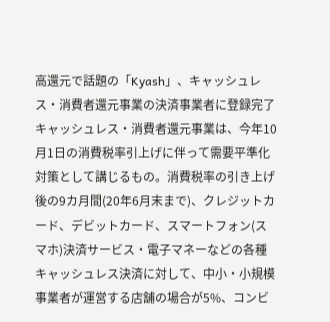高還元で話題の「Kyash」、キャッシュレス・消費者還元事業の決済事業者に登録完了
キャッシュレス・消費者還元事業は、今年10月1日の消費税率引上げに伴って需要平準化対策として講じるもの。消費税率の引き上げ後の9カ月間(20年6月末まで)、クレジットカード、デビットカード、スマートフォン(スマホ)決済サービス・電子マネーなどの各種キャッシュレス決済に対して、中小・小規模事業者が運営する店舗の場合が5%、コンビ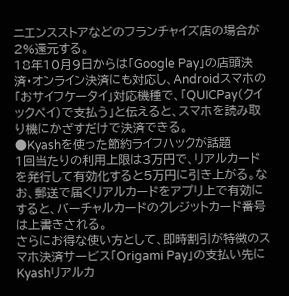ニエンスストアなどのフランチャイズ店の場合が2%還元する。
18年10月9日からは「Google Pay」の店頭決済・オンライン決済にも対応し、Androidスマホの「おサイフケータイ」対応機種で、「QUICPay(クイックペイ)で支払う」と伝えると、スマホを読み取り機にかざすだけで決済できる。
●Kyashを使った節約ライフハックが話題
1回当たりの利用上限は3万円で、リアルカードを発行して有効化すると5万円に引き上がる。なお、郵送で届くリアルカードをアプリ上で有効にすると、バーチャルカードのクレジットカード番号は上書きされる。
さらにお得な使い方として、即時割引が特徴のスマホ決済サービス「Origami Pay」の支払い先にKyashリアルカ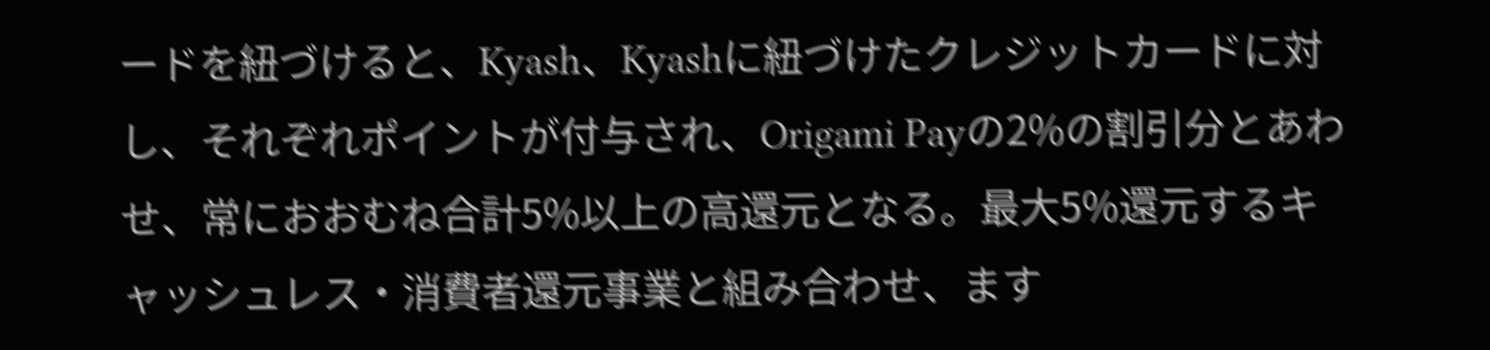ードを紐づけると、Kyash、Kyashに紐づけたクレジットカードに対し、それぞれポイントが付与され、Origami Payの2%の割引分とあわせ、常におおむね合計5%以上の高還元となる。最大5%還元するキャッシュレス・消費者還元事業と組み合わせ、ます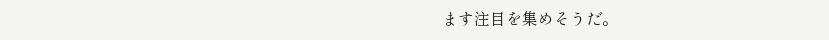ます注目を集めそうだ。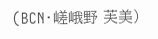(BCN・嵯峨野 芙美)